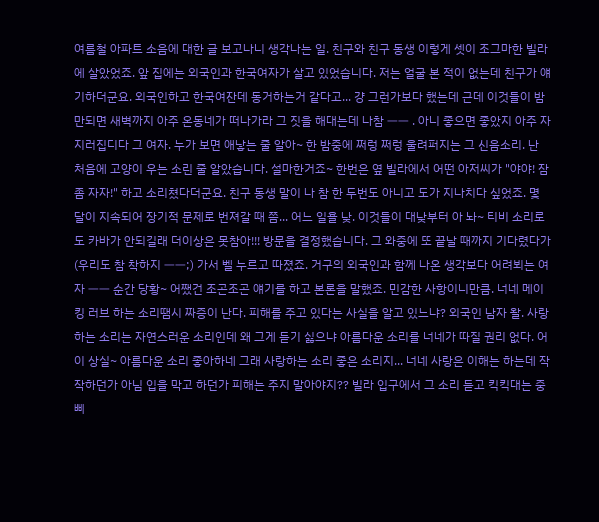여름철 아파트 소음에 대한 글 보고나니 생각나는 일. 친구와 친구 동생 이렇게 셋이 조그마한 빌라에 살았었죠. 앞 집에는 외국인과 한국여자가 살고 있었습니다. 저는 얼굴 본 적이 없는데 친구가 얘기하더군요. 외국인하고 한국여잔데 동거하는거 같다고... 걍 그런가보다 했는데 근데 이것들이 밤만되면 새벽까지 아주 온동네가 떠나가라 그 짓을 해대는데 나참 ㅡㅡ . 아니 좋으면 좋았지 아주 자지러집디다 그 여자. 누가 보면 애낳는 줄 알아~ 한 밤중에 쩌렁 쩌렁 울려퍼지는 그 신음소리. 난 처음에 고양이 우는 소린 줄 알았습니다. 설마한거죠~ 한번은 옆 빌라에서 어떤 아저씨가 "야야! 잠 좀 자자!" 하고 소리쳤다더군요. 친구 동생 말이 나 참 한 두번도 아니고 도가 지나치다 싶었죠. 몇 달이 지속되어 장기적 문제로 번져갈 때 쯤... 어느 일욜 낮. 이것들이 대낮부터 아 놔~ 티비 소리로도 카바가 안되길래 더이상은 못참아!!! 방문을 결정했습니다. 그 와중에 또 끝날 때까지 기다렸다가 (우리도 참 착하지 ㅡㅡ;) 가서 벨 누르고 따졌죠. 거구의 외국인과 함께 나온 생각보다 어려뵈는 여자 ㅡㅡ 순간 당황~ 어쨌건 조곤조곤 얘기를 하고 본론을 말했죠. 민감한 사항이니만큼. 너네 메이킹 러브 하는 소리땜시 짜증이 난다. 피해를 주고 있다는 사실을 알고 있느냐? 외국인 남자 왈. 사랑하는 소리는 자연스러운 소리인데 왜 그게 듣기 싫으냐 아름다운 소리를 너네가 따질 권리 없다. 어이 상실~ 아름다운 소리 좋아하네 그래 사랑하는 소리 좋은 소리지... 너네 사랑은 이해는 하는데 작작하던가 아님 입을 막고 하던가 피해는 주지 말아야지?? 빌라 입구에서 그 소리 듣고 킥킥대는 중삐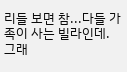리들 보면 참...다들 가족이 사는 빌라인데. 그래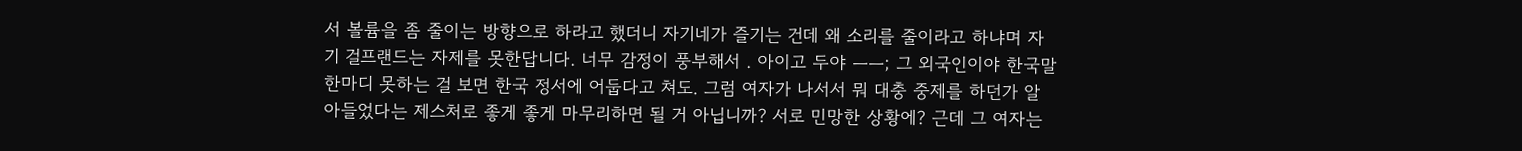서 볼륨을 좀 줄이는 방향으로 하라고 했더니 자기네가 즐기는 건데 왜 소리를 줄이라고 하냐며 자기 걸프랜드는 자제를 못한답니다. 너무 감정이 풍부해서 . 아이고 두야 ㅡㅡ; 그 외국인이야 한국말 한마디 못하는 걸 보면 한국 정서에 어둡다고 쳐도. 그럼 여자가 나서서 뭐 대충 중제를 하던가 알아들었다는 제스처로 좋게 좋게 마무리하면 될 거 아닙니까? 서로 민망한 상황에? 근데 그 여자는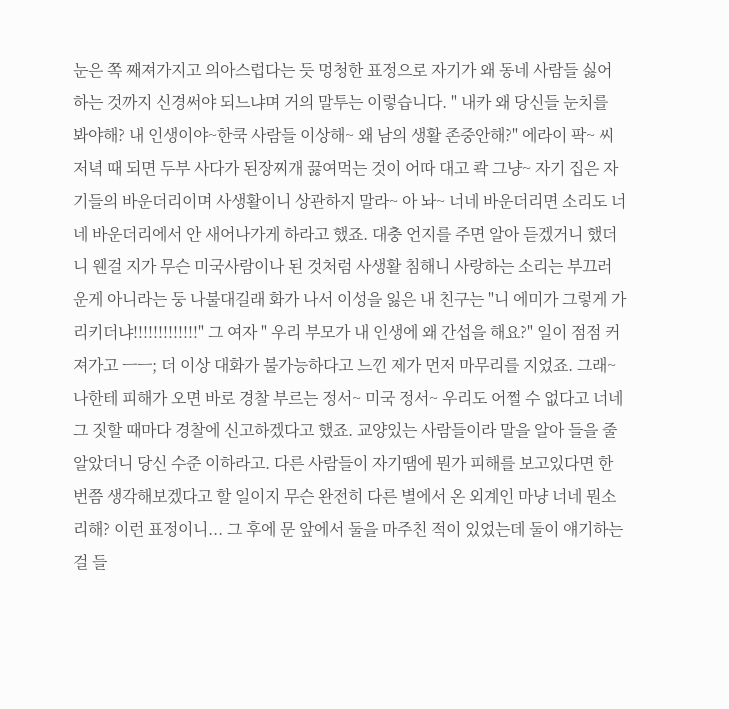눈은 쪽 째져가지고 의아스럽다는 듯 멍청한 표정으로 자기가 왜 동네 사람들 싫어하는 것까지 신경써야 되느냐며 거의 말투는 이렇습니다. " 내카 왜 당신들 눈치를 봐야해? 내 인생이야~한쿡 사람들 이상해~ 왜 남의 생활 존중안해?" 에라이 팍~ 씨 저녁 때 되면 두부 사다가 된장찌개 끓여먹는 것이 어따 대고 콱 그냥~ 자기 집은 자기들의 바운더리이며 사생활이니 상관하지 말라~ 아 놔~ 너네 바운더리면 소리도 너네 바운더리에서 안 새어나가게 하라고 했죠. 대충 언지를 주면 알아 듣겠거니 했더니 웬걸 지가 무슨 미국사람이나 된 것처럼 사생활 침해니 사랑하는 소리는 부끄러운게 아니라는 둥 나불대길래 화가 나서 이성을 잃은 내 친구는 "니 에미가 그렇게 가리키더냐!!!!!!!!!!!!!" 그 여자 " 우리 부모가 내 인생에 왜 간섭을 해요?" 일이 점점 커져가고 ㅡㅡ; 더 이상 대화가 불가능하다고 느낀 제가 먼저 마무리를 지었죠. 그래~ 나한테 피해가 오면 바로 경찰 부르는 정서~ 미국 정서~ 우리도 어쩔 수 없다고 너네 그 짓할 때마다 경찰에 신고하겠다고 했죠. 교양있는 사람들이라 말을 알아 들을 줄 알았더니 당신 수준 이하라고. 다른 사람들이 자기땜에 뭔가 피해를 보고있다면 한번쯤 생각해보겠다고 할 일이지 무슨 완전히 다른 별에서 온 외계인 마냥 너네 뭔소리해? 이런 표정이니... 그 후에 문 앞에서 둘을 마주친 적이 있었는데 둘이 얘기하는 걸 들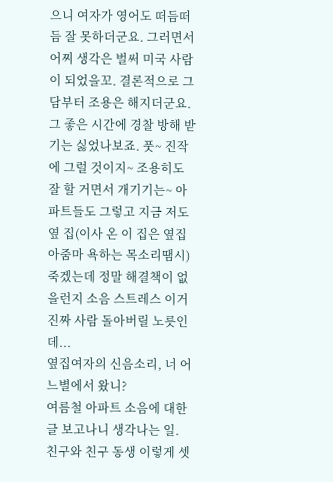으니 여자가 영어도 떠듬떠듬 잘 못하더군요. 그러면서 어찌 생각은 벌써 미국 사람이 되었을꼬. 결론적으로 그 담부터 조용은 해지더군요. 그 좋은 시간에 경찰 방해 받기는 싫었나보죠. 풋~ 진작에 그럴 것이지~ 조용히도 잘 할 거면서 개기기는~ 아파트들도 그렇고 지금 저도 옆 집(이사 온 이 집은 옆집 아줌마 욕하는 목소리땜시) 죽겠는데 정말 해결책이 없을런지 소음 스트레스 이거 진짜 사람 돌아버릴 노릇인데...
옆집여자의 신음소리, 너 어느별에서 왔니?
여름철 아파트 소음에 대한 글 보고나니 생각나는 일.
친구와 친구 동생 이렇게 셋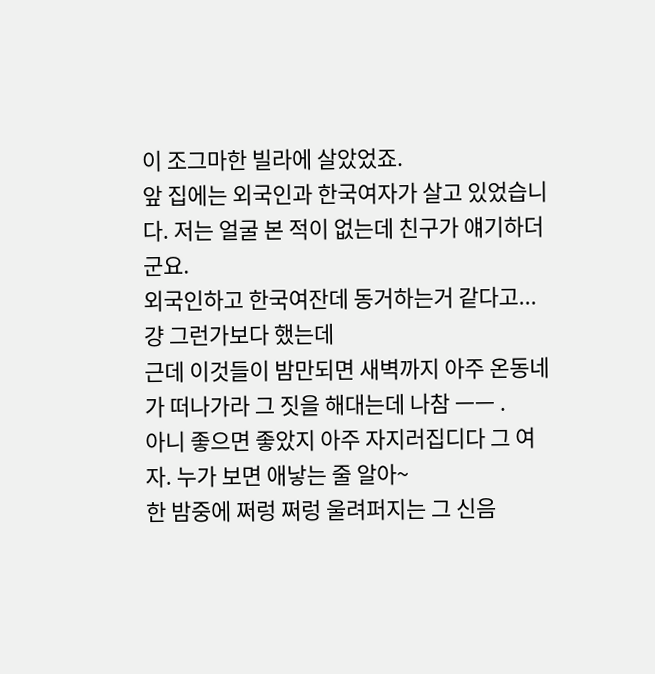이 조그마한 빌라에 살았었죠.
앞 집에는 외국인과 한국여자가 살고 있었습니다. 저는 얼굴 본 적이 없는데 친구가 얘기하더군요.
외국인하고 한국여잔데 동거하는거 같다고... 걍 그런가보다 했는데
근데 이것들이 밤만되면 새벽까지 아주 온동네가 떠나가라 그 짓을 해대는데 나참 ㅡㅡ .
아니 좋으면 좋았지 아주 자지러집디다 그 여자. 누가 보면 애낳는 줄 알아~
한 밤중에 쩌렁 쩌렁 울려퍼지는 그 신음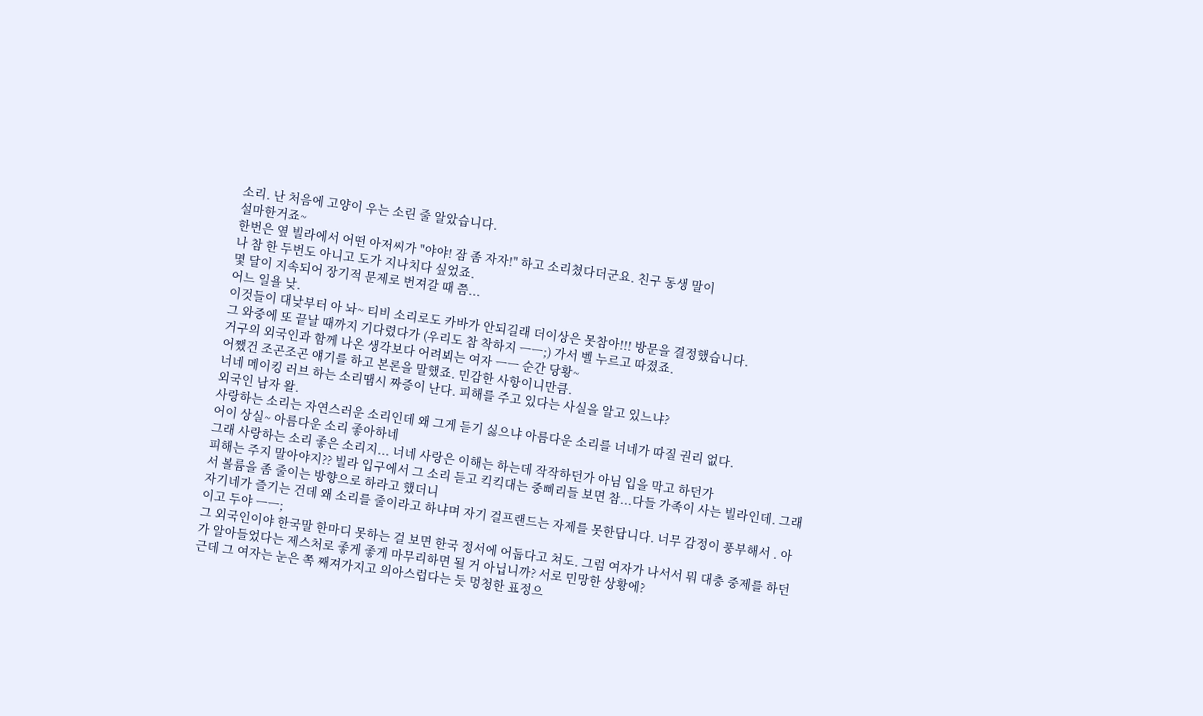소리. 난 처음에 고양이 우는 소린 줄 알았습니다.
설마한거죠~
한번은 옆 빌라에서 어떤 아저씨가 "야야! 잠 좀 자자!" 하고 소리쳤다더군요. 친구 동생 말이
나 참 한 두번도 아니고 도가 지나치다 싶었죠.
몇 달이 지속되어 장기적 문제로 번져갈 때 쯤...
어느 일욜 낮.
이것들이 대낮부터 아 놔~ 티비 소리로도 카바가 안되길래 더이상은 못참아!!! 방문을 결정했습니다.
그 와중에 또 끝날 때까지 기다렸다가 (우리도 참 착하지 ㅡㅡ;) 가서 벨 누르고 따졌죠.
거구의 외국인과 함께 나온 생각보다 어려뵈는 여자 ㅡㅡ 순간 당황~
어쨌건 조곤조곤 얘기를 하고 본론을 말했죠. 민감한 사항이니만큼.
너네 메이킹 러브 하는 소리땜시 짜증이 난다. 피해를 주고 있다는 사실을 알고 있느냐?
외국인 남자 왈.
사랑하는 소리는 자연스러운 소리인데 왜 그게 듣기 싫으냐 아름다운 소리를 너네가 따질 권리 없다.
어이 상실~ 아름다운 소리 좋아하네
그래 사랑하는 소리 좋은 소리지... 너네 사랑은 이해는 하는데 작작하던가 아님 입을 막고 하던가
피해는 주지 말아야지?? 빌라 입구에서 그 소리 듣고 킥킥대는 중삐리들 보면 참...다들 가족이 사는 빌라인데. 그래서 볼륨을 좀 줄이는 방향으로 하라고 했더니
자기네가 즐기는 건데 왜 소리를 줄이라고 하냐며 자기 걸프랜드는 자제를 못한답니다. 너무 감정이 풍부해서 . 아이고 두야 ㅡㅡ;
그 외국인이야 한국말 한마디 못하는 걸 보면 한국 정서에 어둡다고 쳐도. 그럼 여자가 나서서 뭐 대충 중제를 하던가 알아들었다는 제스처로 좋게 좋게 마무리하면 될 거 아닙니까? 서로 민망한 상황에?
근데 그 여자는 눈은 쪽 째져가지고 의아스럽다는 듯 멍청한 표정으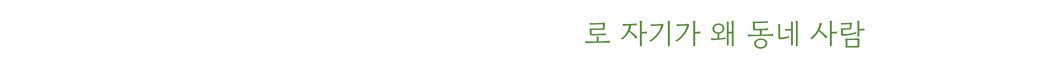로 자기가 왜 동네 사람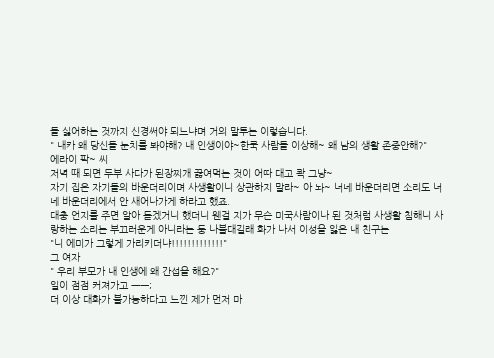들 싫어하는 것까지 신경써야 되느냐며 거의 말투는 이렇습니다.
" 내카 왜 당신들 눈치를 봐야해? 내 인생이야~한쿡 사람들 이상해~ 왜 남의 생활 존중안해?"
에라이 팍~ 씨
저녁 때 되면 두부 사다가 된장찌개 끓여먹는 것이 어따 대고 콱 그냥~
자기 집은 자기들의 바운더리이며 사생활이니 상관하지 말라~ 아 놔~ 너네 바운더리면 소리도 너네 바운더리에서 안 새어나가게 하라고 했죠.
대충 언지를 주면 알아 듣겠거니 했더니 웬걸 지가 무슨 미국사람이나 된 것처럼 사생활 침해니 사랑하는 소리는 부끄러운게 아니라는 둥 나불대길래 화가 나서 이성을 잃은 내 친구는
"니 에미가 그렇게 가리키더냐!!!!!!!!!!!!!"
그 여자
" 우리 부모가 내 인생에 왜 간섭을 해요?"
일이 점점 커져가고 ㅡㅡ;
더 이상 대화가 불가능하다고 느낀 제가 먼저 마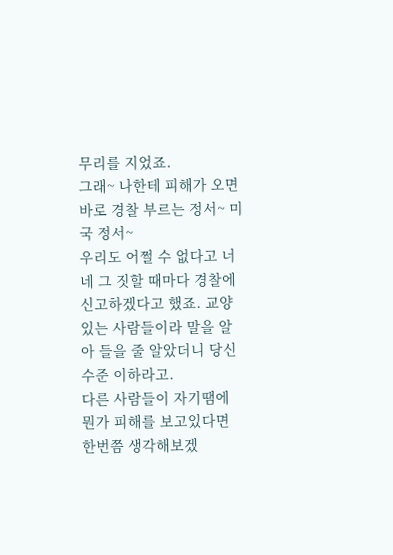무리를 지었죠.
그래~ 나한테 피해가 오면 바로 경찰 부르는 정서~ 미국 정서~
우리도 어쩔 수 없다고 너네 그 짓할 때마다 경찰에 신고하겠다고 했죠. 교양있는 사람들이라 말을 알아 들을 줄 알았더니 당신 수준 이하라고.
다른 사람들이 자기땜에 뭔가 피해를 보고있다면 한번쯤 생각해보겠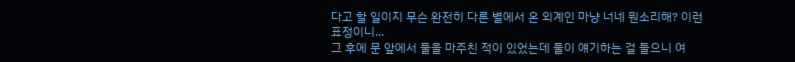다고 할 일이지 무슨 완전히 다른 별에서 온 외계인 마냥 너네 뭔소리해? 이런 표정이니...
그 후에 문 앞에서 둘을 마주친 적이 있었는데 둘이 얘기하는 걸 들으니 여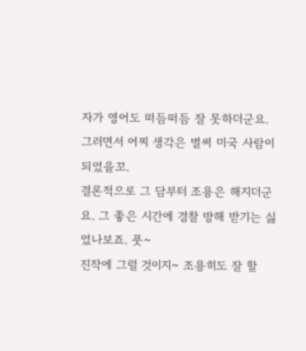자가 영어도 떠듬떠듬 잘 못하더군요. 그러면서 어찌 생각은 벌써 미국 사람이 되었을꼬.
결론적으로 그 담부터 조용은 해지더군요. 그 좋은 시간에 경찰 방해 받기는 싫었나보죠. 풋~
진작에 그럴 것이지~ 조용히도 잘 할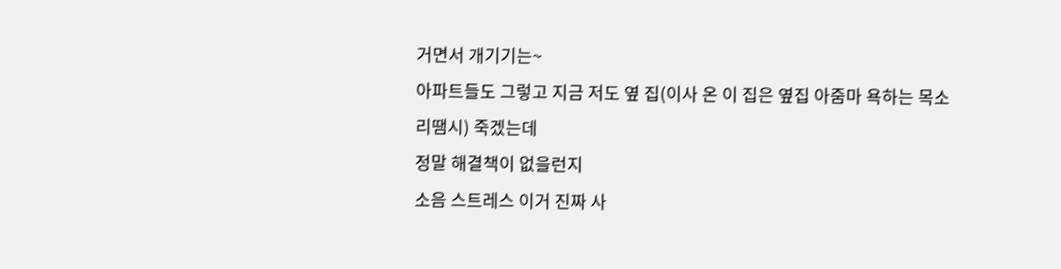거면서 개기기는~
아파트들도 그렇고 지금 저도 옆 집(이사 온 이 집은 옆집 아줌마 욕하는 목소리땜시) 죽겠는데
정말 해결책이 없을런지
소음 스트레스 이거 진짜 사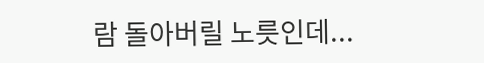람 돌아버릴 노릇인데...